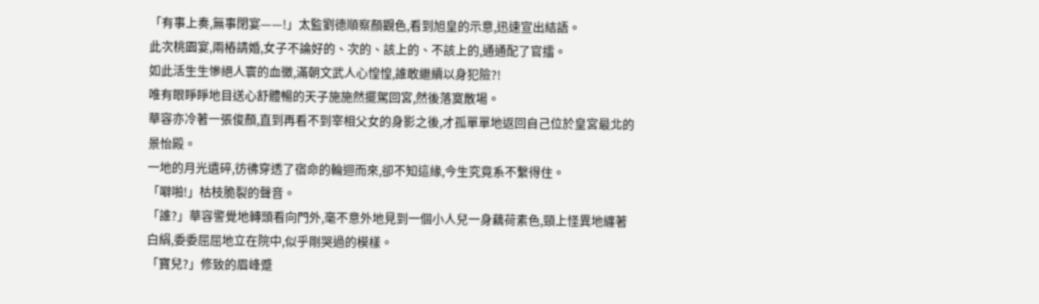「有事上奏,無事閉宴——!」太監劉德順察顏觀色,看到旭皇的示意,迅速宣出結語。
此次桃園宴,兩樁請婚,女子不論好的、次的、該上的、不該上的,通通配了官擂。
如此活生生慘絕人寰的血黴,滿朝文武人心惶惶,誰敢繼續以身犯險?!
唯有眼睜睜地目送心舒體暢的天子施施然擺駕回宮,然後落寞散場。
華容亦冷著一張俊顏,直到再看不到宰相父女的身影之後,才孤單單地返回自己位於皇宮最北的景怡殿。
一地的月光遺碎,彷彿穿透了宿命的輪迴而來,卻不知這緣,今生究竟系不繫得住。
「噼啪!」枯枝脆裂的聲音。
「誰?」華容警覺地轉頭看向門外,毫不意外地見到一個小人兒一身藕荷素色,頸上怪異地纏著白絹,委委屈屈地立在院中,似乎剛哭過的模樣。
「寶兒?」修致的眉峰蹙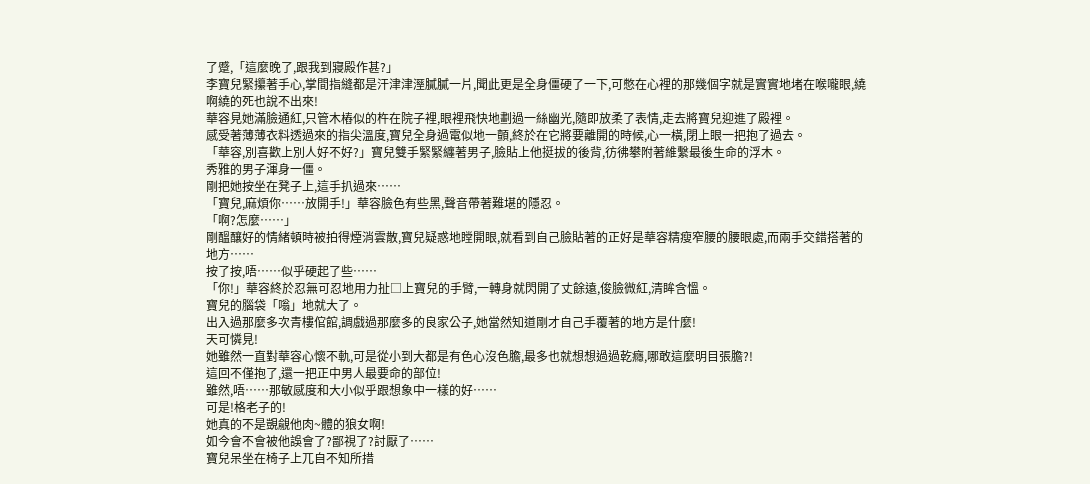了蹙,「這麼晚了,跟我到寢殿作甚?」
李寶兒緊攥著手心,掌間指縫都是汗津津溼膩膩一片,聞此更是全身僵硬了一下,可憋在心裡的那幾個字就是實實地堵在喉嚨眼,繞啊繞的死也說不出來!
華容見她滿臉通紅,只管木樁似的杵在院子裡,眼裡飛快地劃過一絲幽光,隨即放柔了表情,走去將寶兒迎進了殿裡。
感受著薄薄衣料透過來的指尖溫度,寶兒全身過電似地一顫,終於在它將要離開的時候,心一橫,閉上眼一把抱了過去。
「華容,別喜歡上別人好不好?」寶兒雙手緊緊纏著男子,臉貼上他挺拔的後背,彷彿攀附著維繫最後生命的浮木。
秀雅的男子渾身一僵。
剛把她按坐在凳子上,這手扒過來……
「寶兒,麻煩你……放開手!」華容臉色有些黑,聲音帶著難堪的隱忍。
「啊?怎麼……」
剛醞釀好的情緒頓時被拍得煙消雲散,寶兒疑惑地瞠開眼,就看到自己臉貼著的正好是華容精瘦窄腰的腰眼處,而兩手交錯搭著的地方……
按了按,唔……似乎硬起了些……
「你!」華容終於忍無可忍地用力扯□上寶兒的手臂,一轉身就閃開了丈餘遠,俊臉微紅,清眸含慍。
寶兒的腦袋「嗡」地就大了。
出入過那麼多次青樓倌館,調戲過那麼多的良家公子,她當然知道剛才自己手覆著的地方是什麼!
天可憐見!
她雖然一直對華容心懷不軌,可是從小到大都是有色心沒色膽,最多也就想想過過乾癮,哪敢這麼明目張膽?!
這回不僅抱了,還一把正中男人最要命的部位!
雖然,唔……那敏感度和大小似乎跟想象中一樣的好……
可是!格老子的!
她真的不是覬覦他肉~體的狼女啊!
如今會不會被他誤會了?鄙視了?討厭了……
寶兒呆坐在椅子上兀自不知所措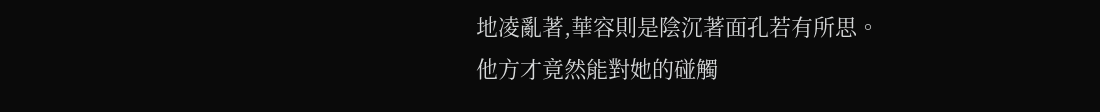地凌亂著,華容則是陰沉著面孔若有所思。
他方才竟然能對她的碰觸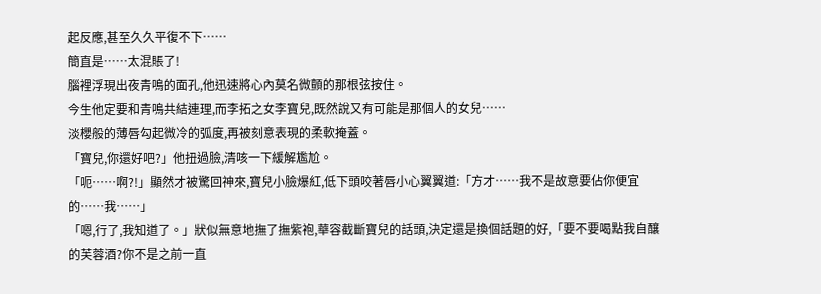起反應,甚至久久平復不下……
簡直是……太混賬了!
腦裡浮現出夜青鳴的面孔,他迅速將心內莫名微顫的那根弦按住。
今生他定要和青鳴共結連理,而李拓之女李寶兒,既然說又有可能是那個人的女兒……
淡櫻般的薄唇勾起微冷的弧度,再被刻意表現的柔軟掩蓋。
「寶兒,你還好吧?」他扭過臉,清咳一下緩解尷尬。
「呃……啊?!」顯然才被驚回神來,寶兒小臉爆紅,低下頭咬著唇小心翼翼道:「方才……我不是故意要佔你便宜的……我……」
「嗯,行了,我知道了。」狀似無意地撫了撫紫袍,華容截斷寶兒的話頭,決定還是換個話題的好,「要不要喝點我自釀的芙蓉酒?你不是之前一直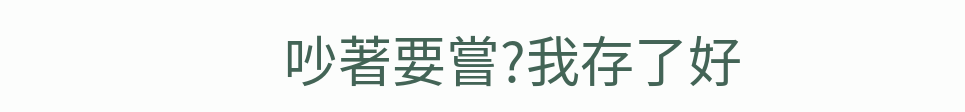吵著要嘗?我存了好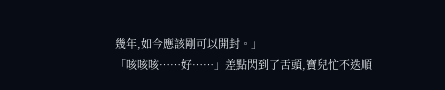幾年,如今應該剛可以開封。」
「咳咳咳……好……」差點閃到了舌頭,寶兒忙不迭順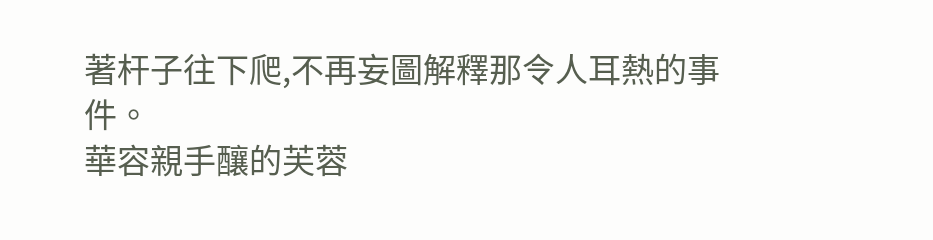著杆子往下爬,不再妄圖解釋那令人耳熱的事件。
華容親手釀的芙蓉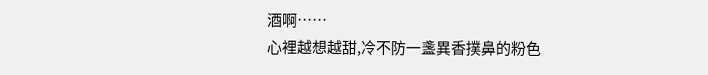酒啊……
心裡越想越甜,冷不防一盞異香撲鼻的粉色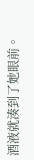酒液就湊到了她眼前。